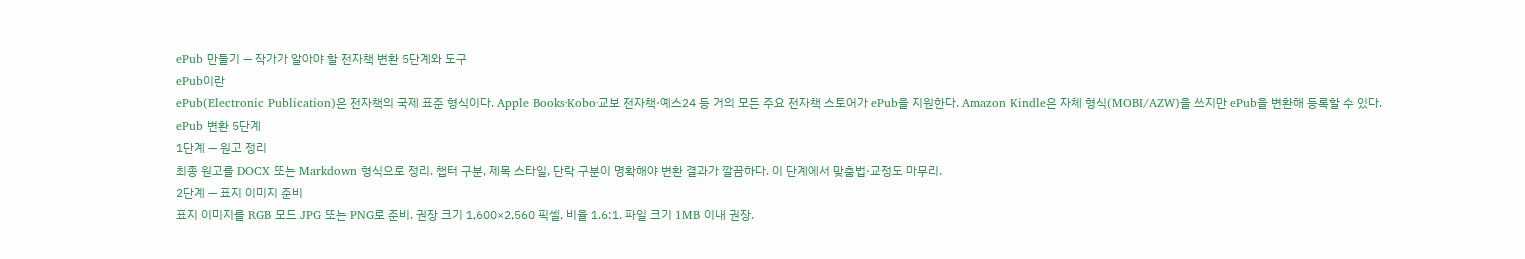ePub 만들기 — 작가가 알아야 할 전자책 변환 5단계와 도구
ePub이란
ePub(Electronic Publication)은 전자책의 국제 표준 형식이다. Apple Books·Kobo·교보 전자책·예스24 등 거의 모든 주요 전자책 스토어가 ePub을 지원한다. Amazon Kindle은 자체 형식(MOBI/AZW)을 쓰지만 ePub을 변환해 등록할 수 있다.
ePub 변환 5단계
1단계 — 원고 정리
최종 원고를 DOCX 또는 Markdown 형식으로 정리. 챕터 구분, 제목 스타일, 단락 구분이 명확해야 변환 결과가 깔끔하다. 이 단계에서 맞춤법·교정도 마무리.
2단계 — 표지 이미지 준비
표지 이미지를 RGB 모드 JPG 또는 PNG로 준비. 권장 크기 1,600×2,560 픽셀, 비율 1.6:1. 파일 크기 1MB 이내 권장.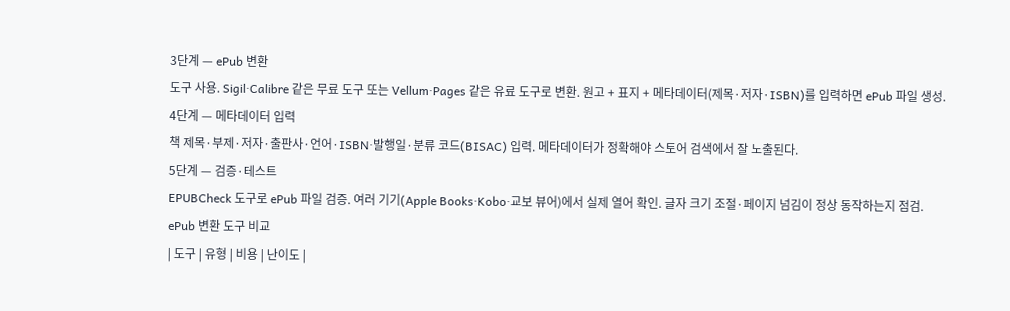3단계 — ePub 변환
도구 사용. Sigil·Calibre 같은 무료 도구 또는 Vellum·Pages 같은 유료 도구로 변환. 원고 + 표지 + 메타데이터(제목·저자·ISBN)를 입력하면 ePub 파일 생성.
4단계 — 메타데이터 입력
책 제목·부제·저자·출판사·언어·ISBN·발행일·분류 코드(BISAC) 입력. 메타데이터가 정확해야 스토어 검색에서 잘 노출된다.
5단계 — 검증·테스트
EPUBCheck 도구로 ePub 파일 검증. 여러 기기(Apple Books·Kobo·교보 뷰어)에서 실제 열어 확인. 글자 크기 조절·페이지 넘김이 정상 동작하는지 점검.
ePub 변환 도구 비교
| 도구 | 유형 | 비용 | 난이도 |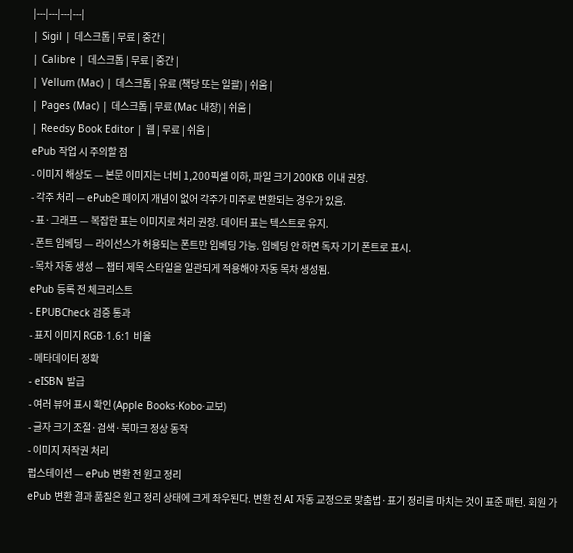|---|---|---|---|
| Sigil | 데스크톱 | 무료 | 중간 |
| Calibre | 데스크톱 | 무료 | 중간 |
| Vellum (Mac) | 데스크톱 | 유료 (책당 또는 일괄) | 쉬움 |
| Pages (Mac) | 데스크톱 | 무료 (Mac 내장) | 쉬움 |
| Reedsy Book Editor | 웹 | 무료 | 쉬움 |
ePub 작업 시 주의할 점
- 이미지 해상도 — 본문 이미지는 너비 1,200픽셀 이하, 파일 크기 200KB 이내 권장.
- 각주 처리 — ePub은 페이지 개념이 없어 각주가 미주로 변환되는 경우가 있음.
- 표·그래프 — 복잡한 표는 이미지로 처리 권장. 데이터 표는 텍스트로 유지.
- 폰트 임베딩 — 라이선스가 허용되는 폰트만 임베딩 가능. 임베딩 안 하면 독자 기기 폰트로 표시.
- 목차 자동 생성 — 챕터 제목 스타일을 일관되게 적용해야 자동 목차 생성됨.
ePub 등록 전 체크리스트
- EPUBCheck 검증 통과
- 표지 이미지 RGB·1.6:1 비율
- 메타데이터 정확
- eISBN 발급
- 여러 뷰어 표시 확인 (Apple Books·Kobo·교보)
- 글자 크기 조절·검색·북마크 정상 동작
- 이미지 저작권 처리
펍스테이션 — ePub 변환 전 원고 정리
ePub 변환 결과 품질은 원고 정리 상태에 크게 좌우된다. 변환 전 AI 자동 교정으로 맞춤법·표기 정리를 마치는 것이 표준 패턴. 회원 가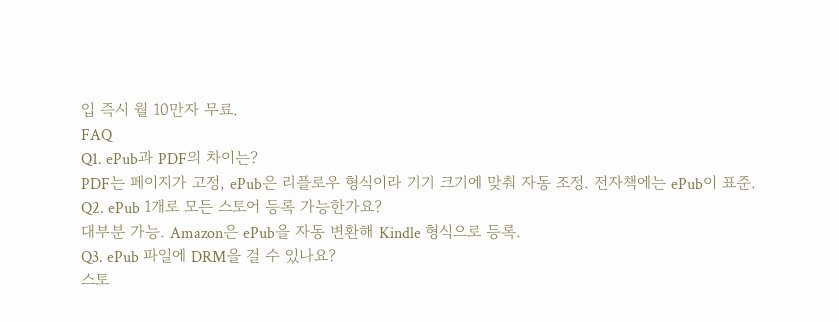입 즉시 월 10만자 무료.
FAQ
Q1. ePub과 PDF의 차이는?
PDF는 페이지가 고정, ePub은 리플로우 형식이라 기기 크기에 맞춰 자동 조정. 전자책에는 ePub이 표준.
Q2. ePub 1개로 모든 스토어 등록 가능한가요?
대부분 가능. Amazon은 ePub을 자동 변환해 Kindle 형식으로 등록.
Q3. ePub 파일에 DRM을 걸 수 있나요?
스토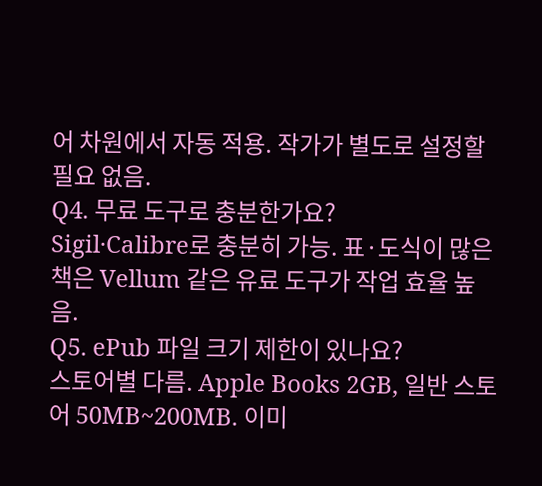어 차원에서 자동 적용. 작가가 별도로 설정할 필요 없음.
Q4. 무료 도구로 충분한가요?
Sigil·Calibre로 충분히 가능. 표·도식이 많은 책은 Vellum 같은 유료 도구가 작업 효율 높음.
Q5. ePub 파일 크기 제한이 있나요?
스토어별 다름. Apple Books 2GB, 일반 스토어 50MB~200MB. 이미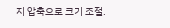지 압축으로 크기 조절.